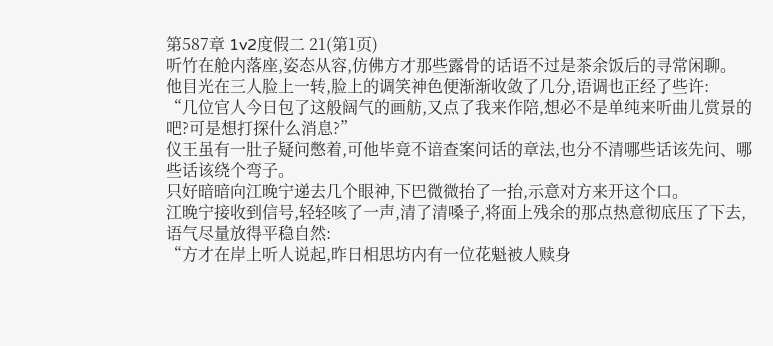第587章 1v2度假二 21(第1页)
听竹在舱内落座,姿态从容,仿佛方才那些露骨的话语不过是茶余饭后的寻常闲聊。
他目光在三人脸上一转,脸上的调笑神色便渐渐收敛了几分,语调也正经了些许:
“几位官人今日包了这般阔气的画舫,又点了我来作陪,想必不是单纯来听曲儿赏景的吧?可是想打探什么消息?”
仪王虽有一肚子疑问憋着,可他毕竟不谙查案问话的章法,也分不清哪些话该先问、哪些话该绕个弯子。
只好暗暗向江晚宁递去几个眼神,下巴微微抬了一抬,示意对方来开这个口。
江晚宁接收到信号,轻轻咳了一声,清了清嗓子,将面上残余的那点热意彻底压了下去,语气尽量放得平稳自然:
“方才在岸上听人说起,昨日相思坊内有一位花魁被人赎身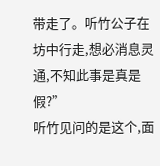带走了。听竹公子在坊中行走,想必消息灵通,不知此事是真是假?”
听竹见问的是这个,面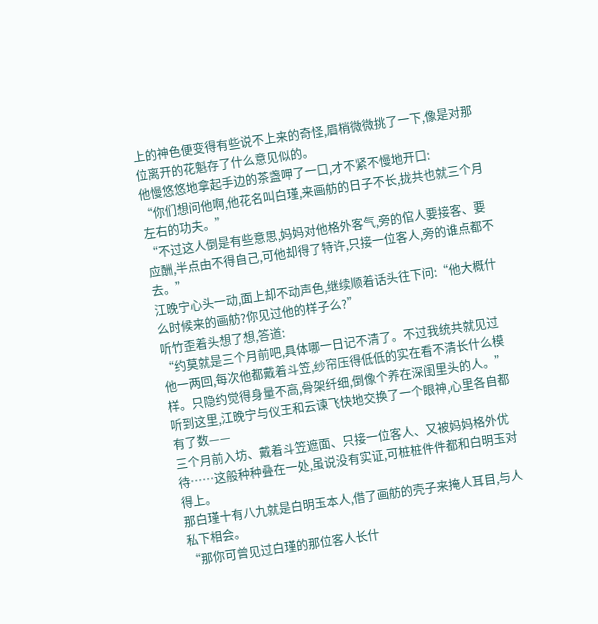上的神色便变得有些说不上来的奇怪,眉梢微微挑了一下,像是对那位离开的花魁存了什么意见似的。
他慢悠悠地拿起手边的茶盏呷了一口,才不紧不慢地开口:
“你们想问他啊,他花名叫白瑾,来画舫的日子不长,拢共也就三个月左右的功夫。”
“不过这人倒是有些意思,妈妈对他格外客气,旁的倌人要接客、要应酬,半点由不得自己,可他却得了特许,只接一位客人,旁的谁点都不去。”
江晚宁心头一动,面上却不动声色,继续顺着话头往下问:“他大概什么时候来的画舫?你见过他的样子么?”
听竹歪着头想了想,答道:
“约莫就是三个月前吧,具体哪一日记不清了。不过我统共就见过他一两回,每次他都戴着斗笠,纱帘压得低低的实在看不清长什么模样。只隐约觉得身量不高,骨架纤细,倒像个养在深闺里头的人。”
听到这里,江晚宁与仪王和云谏飞快地交换了一个眼神,心里各自都有了数——
三个月前入坊、戴着斗笠遮面、只接一位客人、又被妈妈格外优待……这般种种叠在一处,虽说没有实证,可桩桩件件都和白明玉对得上。
那白瑾十有八九就是白明玉本人,借了画舫的壳子来掩人耳目,与人私下相会。
“那你可曾见过白瑾的那位客人长什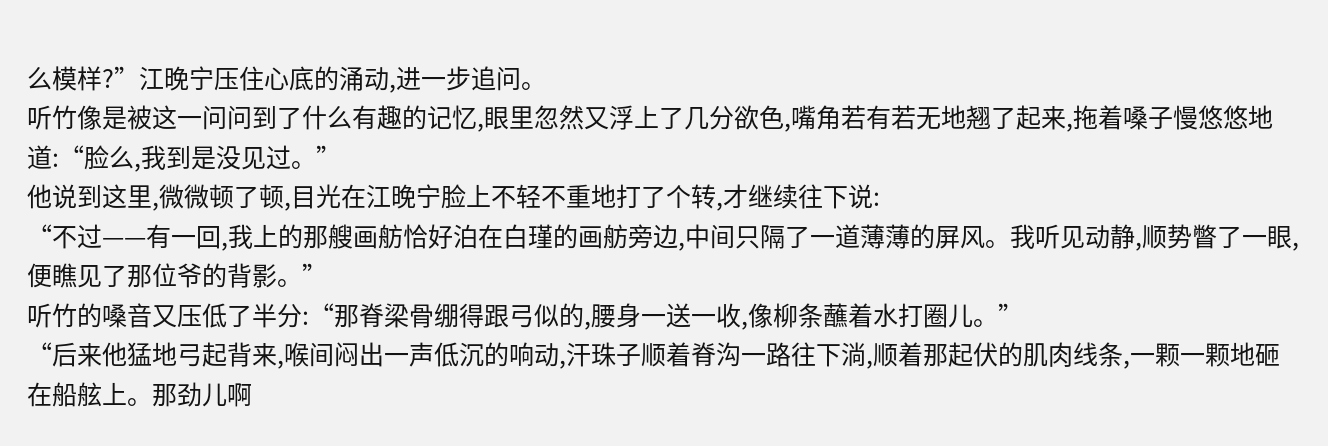么模样?”江晚宁压住心底的涌动,进一步追问。
听竹像是被这一问问到了什么有趣的记忆,眼里忽然又浮上了几分欲色,嘴角若有若无地翘了起来,拖着嗓子慢悠悠地道:“脸么,我到是没见过。”
他说到这里,微微顿了顿,目光在江晚宁脸上不轻不重地打了个转,才继续往下说:
“不过——有一回,我上的那艘画舫恰好泊在白瑾的画舫旁边,中间只隔了一道薄薄的屏风。我听见动静,顺势瞥了一眼,便瞧见了那位爷的背影。”
听竹的嗓音又压低了半分:“那脊梁骨绷得跟弓似的,腰身一送一收,像柳条蘸着水打圈儿。”
“后来他猛地弓起背来,喉间闷出一声低沉的响动,汗珠子顺着脊沟一路往下淌,顺着那起伏的肌肉线条,一颗一颗地砸在船舷上。那劲儿啊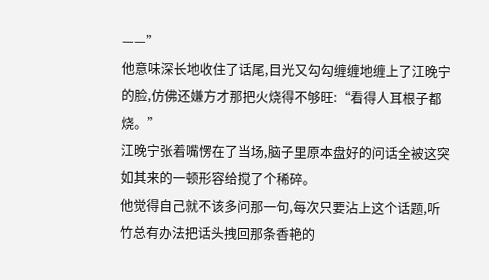——”
他意味深长地收住了话尾,目光又勾勾缠缠地缠上了江晚宁的脸,仿佛还嫌方才那把火烧得不够旺:“看得人耳根子都烧。”
江晚宁张着嘴愣在了当场,脑子里原本盘好的问话全被这突如其来的一顿形容给搅了个稀碎。
他觉得自己就不该多问那一句,每次只要沾上这个话题,听竹总有办法把话头拽回那条香艳的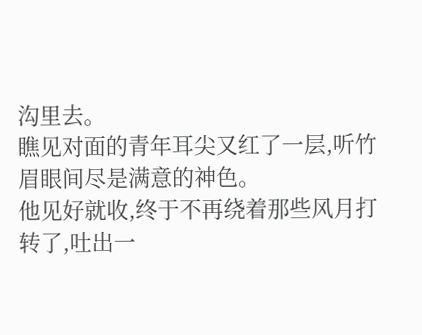沟里去。
瞧见对面的青年耳尖又红了一层,听竹眉眼间尽是满意的神色。
他见好就收,终于不再绕着那些风月打转了,吐出一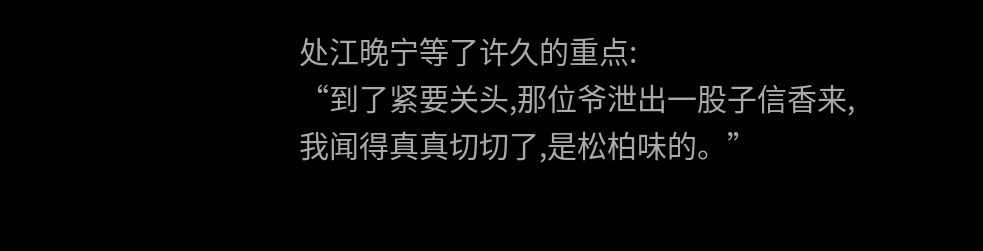处江晚宁等了许久的重点:
“到了紧要关头,那位爷泄出一股子信香来,我闻得真真切切了,是松柏味的。”